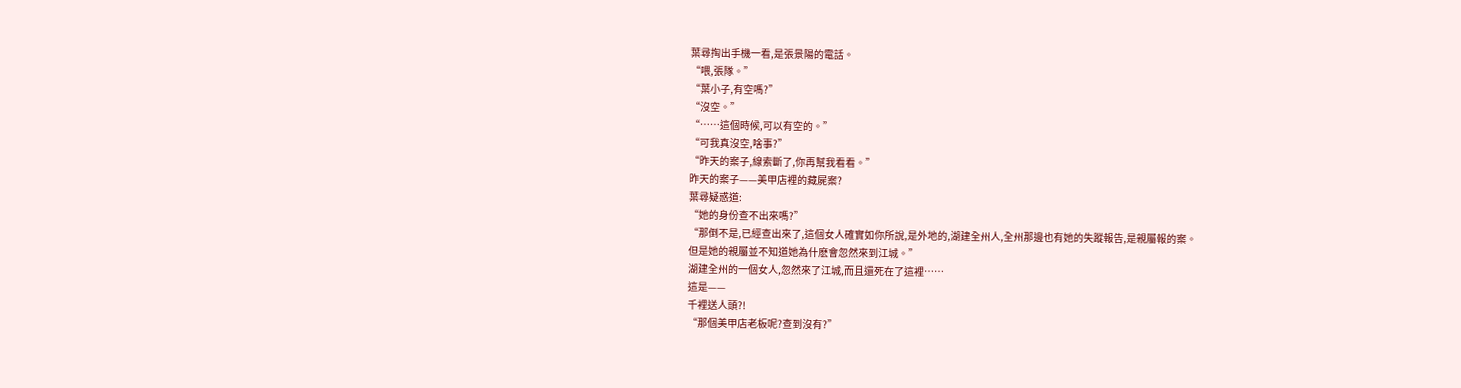葉尋掏出手機一看,是張景陽的電話。
“喂,張隊。”
“葉小子,有空嗎?”
“沒空。”
“……這個時候,可以有空的。”
“可我真沒空,啥事?”
“昨天的案子,線索斷了,你再幫我看看。”
昨天的案子——美甲店裡的藏屍案?
葉尋疑惑道:
“她的身份查不出來嗎?”
“那倒不是,已經查出來了,這個女人確實如你所說,是外地的,湖建全州人,全州那邊也有她的失蹤報告,是親屬報的案。
但是她的親屬並不知道她為什麽會忽然來到江城。”
湖建全州的一個女人,忽然來了江城,而且還死在了這裡……
這是——
千裡送人頭?!
“那個美甲店老板呢?查到沒有?”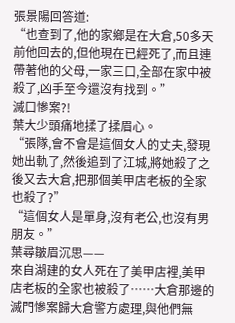張景陽回答道:
“也查到了,他的家鄉是在大倉,50多天前他回去的,但他現在已經死了,而且連帶著他的父母,一家三口,全部在家中被殺了,凶手至今還沒有找到。”
滅口慘案?!
葉大少頭痛地揉了揉眉心。
“張隊,會不會是這個女人的丈夫,發現她出軌了,然後追到了江城,將她殺了之後又去大倉,把那個美甲店老板的全家也殺了?”
“這個女人是單身,沒有老公,也沒有男朋友。”
葉尋皺眉沉思——
來自湖建的女人死在了美甲店裡,美甲店老板的全家也被殺了……大倉那邊的滅門慘案歸大倉警方處理,與他們無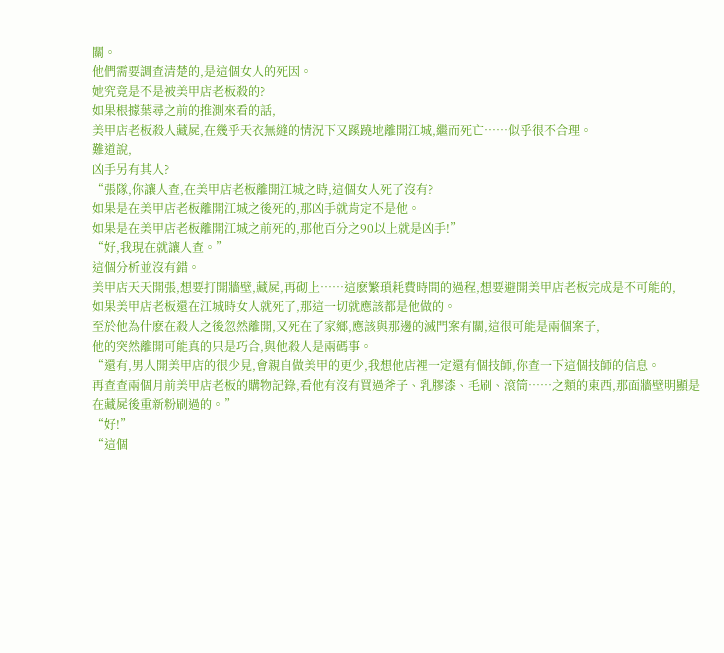關。
他們需要調查清楚的,是這個女人的死因。
她究竟是不是被美甲店老板殺的?
如果根據葉尋之前的推測來看的話,
美甲店老板殺人藏屍,在幾乎天衣無縫的情況下又蹊蹺地離開江城,繼而死亡……似乎很不合理。
難道說,
凶手另有其人?
“張隊,你讓人查,在美甲店老板離開江城之時,這個女人死了沒有?
如果是在美甲店老板離開江城之後死的,那凶手就肯定不是他。
如果是在美甲店老板離開江城之前死的,那他百分之90以上就是凶手!”
“好,我現在就讓人查。”
這個分析並沒有錯。
美甲店天天開張,想要打開牆壁,藏屍,再砌上……這麽繁瑣耗費時間的過程,想要避開美甲店老板完成是不可能的,
如果美甲店老板還在江城時女人就死了,那這一切就應該都是他做的。
至於他為什麽在殺人之後忽然離開,又死在了家鄉,應該與那邊的滅門案有關,這很可能是兩個案子,
他的突然離開可能真的只是巧合,與他殺人是兩碼事。
“還有,男人開美甲店的很少見,會親自做美甲的更少,我想他店裡一定還有個技師,你查一下這個技師的信息。
再查查兩個月前美甲店老板的購物記錄,看他有沒有買過斧子、乳膠漆、毛刷、滾筒……之類的東西,那面牆壁明顯是在藏屍後重新粉刷過的。”
“好!”
“這個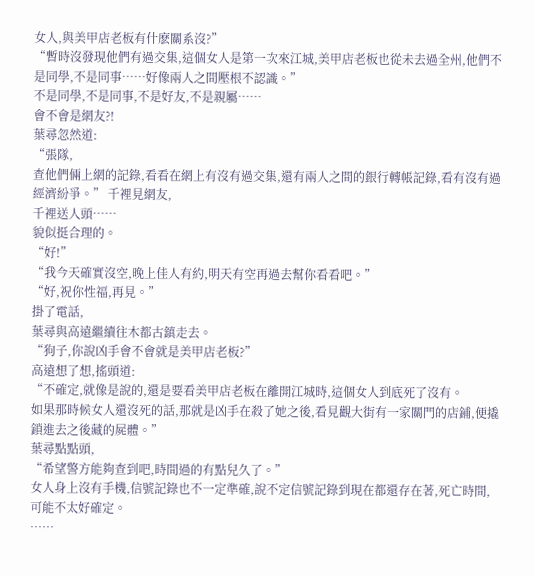女人,與美甲店老板有什麽關系沒?”
“暫時沒發現他們有過交集,這個女人是第一次來江城,美甲店老板也從未去過全州,他們不是同學,不是同事……好像兩人之間壓根不認識。”
不是同學,不是同事,不是好友,不是親屬……
會不會是網友?!
葉尋忽然道:
“張隊,
查他們倆上網的記錄,看看在網上有沒有過交集,還有兩人之間的銀行轉帳記錄,看有沒有過經濟紛爭。” 千裡見網友,
千裡送人頭……
貌似挺合理的。
“好!”
“我今天確實沒空,晚上佳人有約,明天有空再過去幫你看看吧。”
“好,祝你性福,再見。”
掛了電話,
葉尋與高遠繼續往木都古鎮走去。
“狗子,你說凶手會不會就是美甲店老板?”
高遠想了想,搖頭道:
“不確定,就像是說的,還是要看美甲店老板在離開江城時,這個女人到底死了沒有。
如果那時候女人還沒死的話,那就是凶手在殺了她之後,看見觀大街有一家關門的店鋪,便撬鎖進去之後藏的屍體。”
葉尋點點頭,
“希望警方能夠查到吧,時間過的有點兒久了。”
女人身上沒有手機,信號記錄也不一定準確,說不定信號記錄到現在都還存在著,死亡時間,可能不太好確定。
……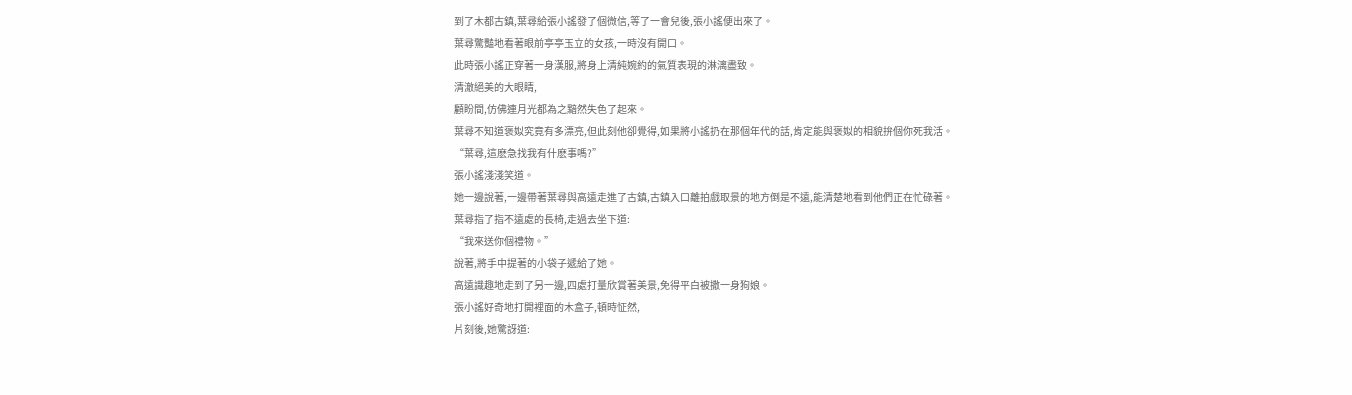到了木都古鎮,葉尋給張小謠發了個微信,等了一會兒後,張小謠便出來了。
葉尋驚豔地看著眼前亭亭玉立的女孩,一時沒有開口。
此時張小謠正穿著一身漢服,將身上清純婉約的氣質表現的淋漓盡致。
清澈絕美的大眼睛,
顧盼間,仿佛連月光都為之黯然失色了起來。
葉尋不知道褒姒究竟有多漂亮,但此刻他卻覺得,如果將小謠扔在那個年代的話,肯定能與褒姒的相貌拚個你死我活。
“葉尋,這麽急找我有什麽事嗎?”
張小謠淺淺笑道。
她一邊說著,一邊帶著葉尋與高遠走進了古鎮,古鎮入口離拍戲取景的地方倒是不遠,能清楚地看到他們正在忙碌著。
葉尋指了指不遠處的長椅,走過去坐下道:
“我來送你個禮物。”
說著,將手中提著的小袋子遞給了她。
高遠識趣地走到了另一邊,四處打量欣賞著美景,免得平白被撒一身狗娘。
張小謠好奇地打開裡面的木盒子,頓時怔然,
片刻後,她驚訝道: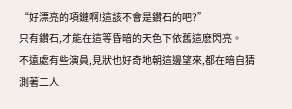“好漂亮的項鏈啊!這該不會是鑽石的吧?”
只有鑽石,才能在這等昏暗的天色下依舊這麽閃亮。
不遠處有些演員,見狀也好奇地朝這邊望來,都在暗自猜測著二人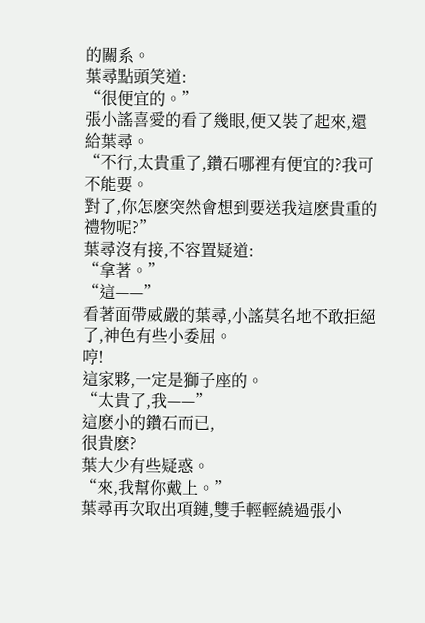的關系。
葉尋點頭笑道:
“很便宜的。”
張小謠喜愛的看了幾眼,便又裝了起來,還給葉尋。
“不行,太貴重了,鑽石哪裡有便宜的?我可不能要。
對了,你怎麽突然會想到要送我這麽貴重的禮物呢?”
葉尋沒有接,不容置疑道:
“拿著。”
“這——”
看著面帶威嚴的葉尋,小謠莫名地不敢拒絕了,神色有些小委屈。
哼!
這家夥,一定是獅子座的。
“太貴了,我——”
這麽小的鑽石而已,
很貴麽?
葉大少有些疑惑。
“來,我幫你戴上。”
葉尋再次取出項鏈,雙手輕輕繞過張小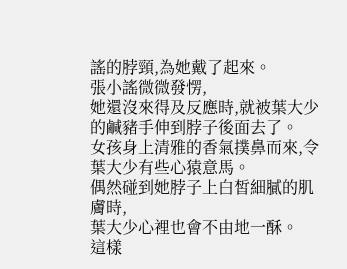謠的脖頸,為她戴了起來。
張小謠微微發愣,
她還沒來得及反應時,就被葉大少的鹹豬手伸到脖子後面去了。
女孩身上清雅的香氣撲鼻而來,令葉大少有些心猿意馬。
偶然碰到她脖子上白皙細膩的肌膚時,
葉大少心裡也會不由地一酥。
這樣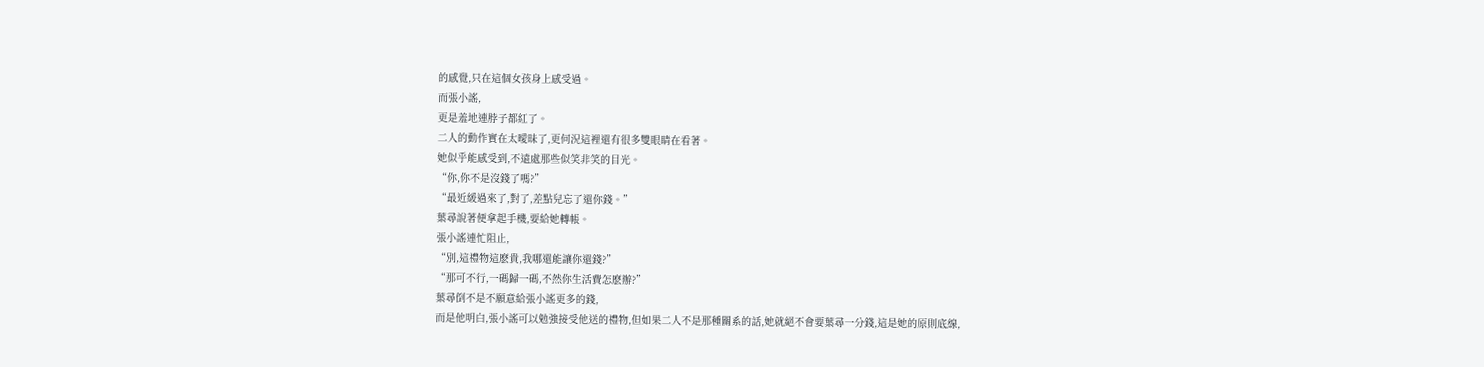的感覺,只在這個女孩身上感受過。
而張小謠,
更是羞地連脖子都紅了。
二人的動作實在太曖昧了,更何況這裡還有很多雙眼睛在看著。
她似乎能感受到,不遠處那些似笑非笑的目光。
“你,你不是沒錢了嗎?”
“最近緩過來了,對了,差點兒忘了還你錢。”
葉尋說著便拿起手機,要給她轉帳。
張小謠連忙阻止,
“別,這禮物這麽貴,我哪還能讓你還錢?”
“那可不行,一碼歸一碼,不然你生活費怎麽辦?”
葉尋倒不是不願意給張小謠更多的錢,
而是他明白,張小謠可以勉強接受他送的禮物,但如果二人不是那種關系的話,她就絕不會要葉尋一分錢,這是她的原則底線,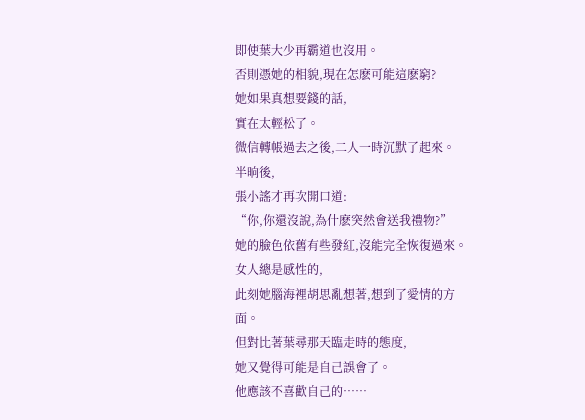即使葉大少再霸道也沒用。
否則憑她的相貌,現在怎麽可能這麽窮?
她如果真想要錢的話,
實在太輕松了。
微信轉帳過去之後,二人一時沉默了起來。
半晌後,
張小謠才再次開口道:
“你,你還沒說,為什麽突然會送我禮物?”
她的臉色依舊有些發紅,沒能完全恢復過來。
女人總是感性的,
此刻她腦海裡胡思亂想著,想到了愛情的方面。
但對比著葉尋那天臨走時的態度,
她又覺得可能是自己誤會了。
他應該不喜歡自己的……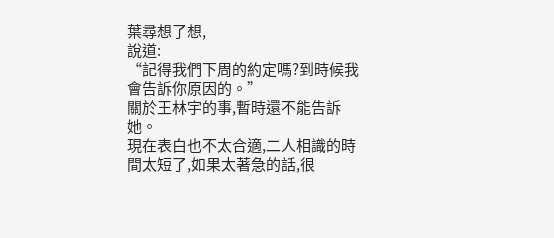葉尋想了想,
說道:
“記得我們下周的約定嗎?到時候我會告訴你原因的。”
關於王林宇的事,暫時還不能告訴她。
現在表白也不太合適,二人相識的時間太短了,如果太著急的話,很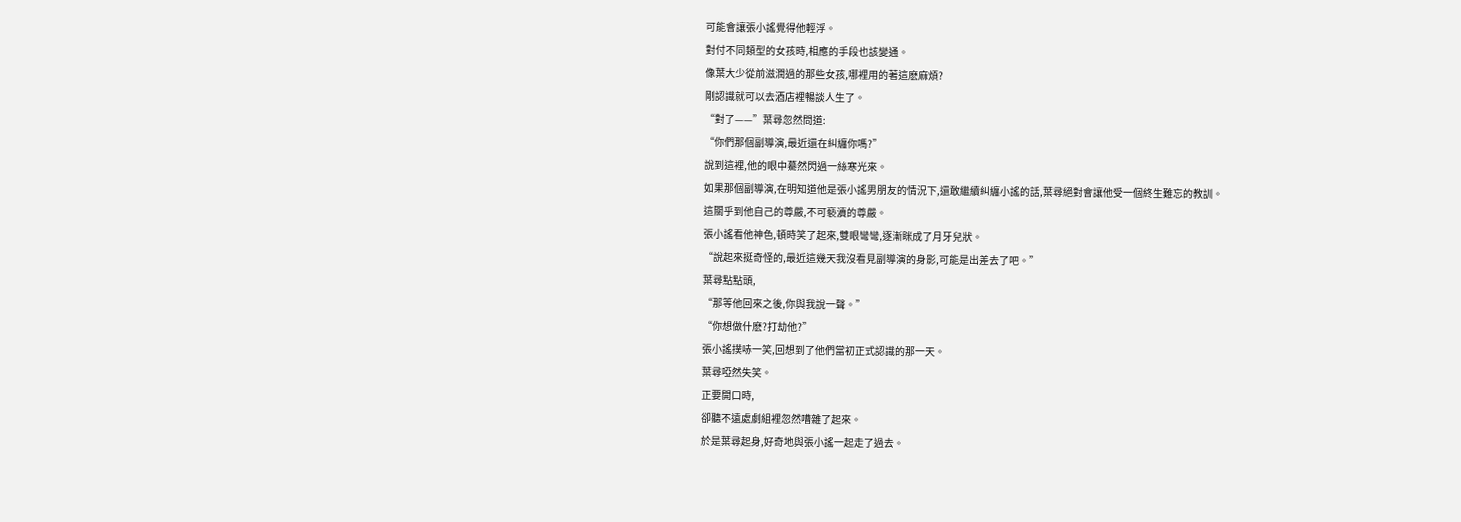可能會讓張小謠覺得他輕浮。
對付不同類型的女孩時,相應的手段也該變通。
像葉大少從前滋潤過的那些女孩,哪裡用的著這麽麻煩?
剛認識就可以去酒店裡暢談人生了。
“對了——”葉尋忽然問道:
“你們那個副導演,最近還在糾纏你嗎?”
說到這裡,他的眼中驀然閃過一絲寒光來。
如果那個副導演,在明知道他是張小謠男朋友的情況下,還敢繼續糾纏小謠的話,葉尋絕對會讓他受一個終生難忘的教訓。
這關乎到他自己的尊嚴,不可褻瀆的尊嚴。
張小謠看他神色,頓時笑了起來,雙眼彎彎,逐漸眯成了月牙兒狀。
“說起來挺奇怪的,最近這幾天我沒看見副導演的身影,可能是出差去了吧。”
葉尋點點頭,
“那等他回來之後,你與我說一聲。”
“你想做什麽?打劫他?”
張小謠撲哧一笑,回想到了他們當初正式認識的那一天。
葉尋啞然失笑。
正要開口時,
卻聽不遠處劇組裡忽然嘈雜了起來。
於是葉尋起身,好奇地與張小謠一起走了過去。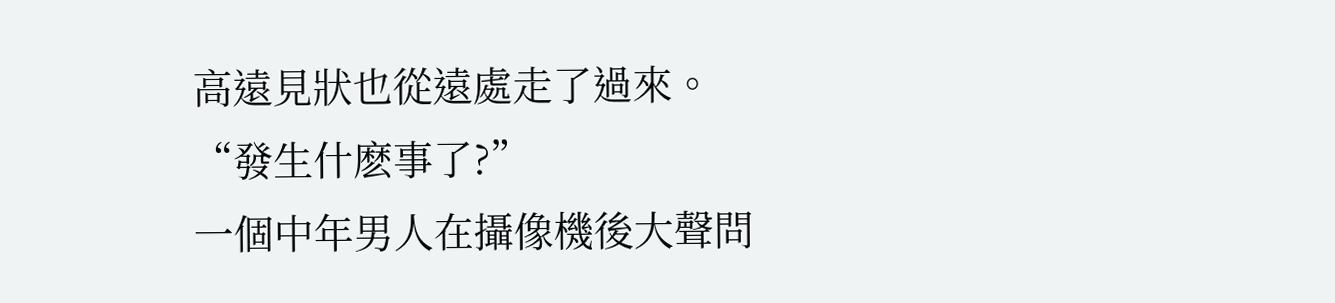高遠見狀也從遠處走了過來。
“發生什麽事了?”
一個中年男人在攝像機後大聲問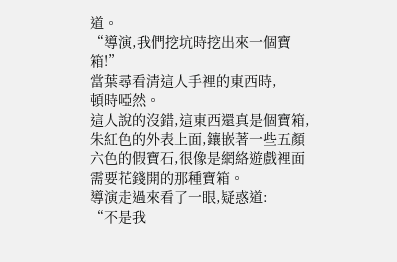道。
“導演,我們挖坑時挖出來一個寶箱!”
當葉尋看清這人手裡的東西時,
頓時啞然。
這人說的沒錯,這東西還真是個寶箱,朱紅色的外表上面,鑲嵌著一些五顏六色的假寶石,很像是網絡遊戲裡面需要花錢開的那種寶箱。
導演走過來看了一眼,疑惑道:
“不是我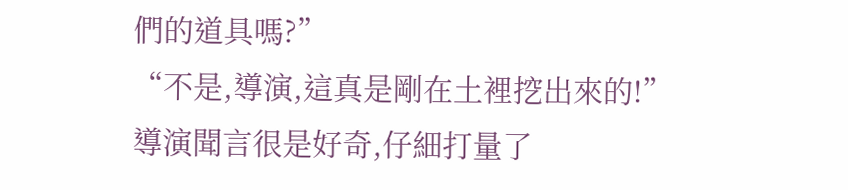們的道具嗎?”
“不是,導演,這真是剛在土裡挖出來的!”
導演聞言很是好奇,仔細打量了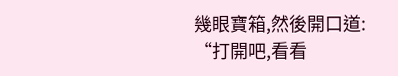幾眼寶箱,然後開口道:
“打開吧,看看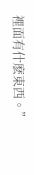裡面有什麽東西。”